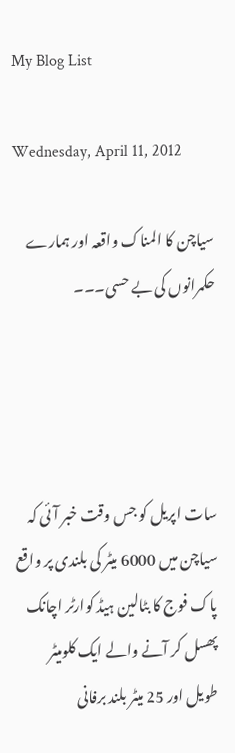My Blog List

Wednesday, April 11, 2012

سیاچن کا المناک واقعہ اور ہمارے حکمرانوں کی بے حسی۔۔۔




سات اپریل کو جس وقت خبر آئی کہ سیاچن میں 6000 میٹر کی بلندی پر واقع  پاک فوج کا بٹالین ہیڈ کوارٹر اچانک پھسل کر آنے والے ایک کلومیٹر طویل اور 25 میٹر بلند برفانی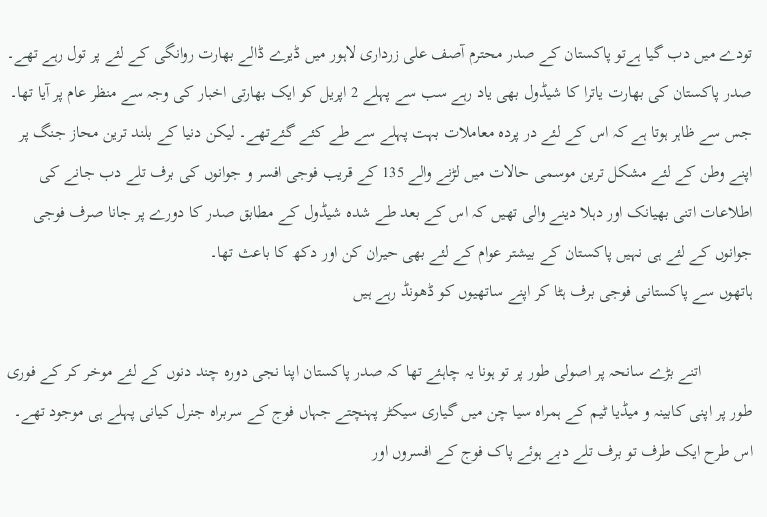تودے میں دب گیا ہےتو پاکستان کے صدر محترم آصف علی زرداری لاہور میں ڈیرے ڈالے بھارت روانگی کے لئے پر تول رہے تھے۔ صدر پاکستان کی بھارت یاترا کا شیڈول بھی یاد رہے سب سے پہلے 2 اپریل کو ایک بھارتی اخبار کی وجہ سے منظر عام پر آیا تھا۔ جس سے ظاہر ہوتا ہے کہ اس کے لئے در پردہ معاملات بہت پہلے سے طے کئے گئےتھے۔ لیکن دنیا کے بلند ترین محاز جنگ پر اپنے وطن کے لئے مشکل ترین موسمی حالات میں لڑنے والے 135 کے قریب فوجی افسر و جوانوں کی برف تلے دب جانے کی اطلاعات اتنی بھیانک اور دہلا دینے والی تھیں کہ اس کے بعد طے شدہ شیڈول کے مطابق صدر کا دورے پر جانا صرف فوجی جوانوں کے لئے ہی نہیں پاکستان کے بیشتر عوام کے لئے بھی حیران کن اور دکھ کا باعث تھا۔
ہاتھوں سے پاکستانی فوجی برف ہٹا کر اپنے ساتھیوں کو ڈھونڈ رہے ہیں

            اتنے بڑے سانحہ پر اصولی طور پر تو ہونا یہ چاہئے تھا کہ صدر پاکستان اپنا نجی دورہ چند دنوں کے لئے موخر کر کے فوری طور پر اپنی کابینہ و میڈیا ٹیم کے ہمراہ سیا چن میں گیاری سیکٹر پہنچتے جہاں فوج کے سربراہ جنرل کیانی پہلے ہی موجود تھے۔ اس طرح ایک طرف تو برف تلے دبے ہوئے پاک فوج کے افسروں اور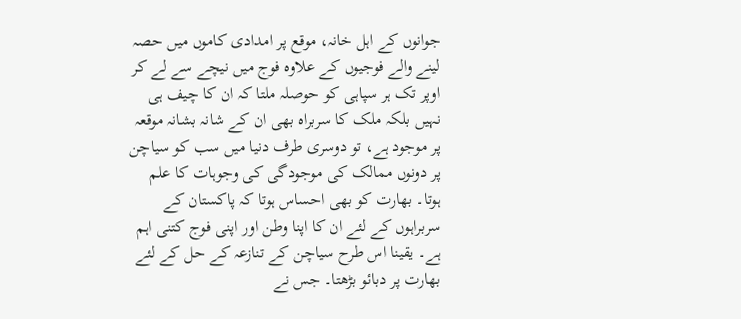جوانوں کے اہل خانہ، موقع پر امدادی کاموں میں حصہ لینے والے فوجیوں کے علاوہ فوج میں نیچے سے لے کر اوپر تک ہر سپاہی کو حوصلہ ملتا کہ ان کا چیف ہی نہیں بلکہ ملک کا سربراہ بھی ان کے شانہ بشانہ موقعہ پر موجود ہے، تو دوسری طرف دنیا میں سب کو سیاچن پر دونوں ممالک کی موجودگی کی وجوہات کا علم ہوتا۔ بھارت کو بھی احساس ہوتا کہ پاکستان کے سربراہوں کے لئے ان کا اپنا وطن اور اپنی فوج کتنی اہم ہے۔ یقینا اس طرح سیاچن کے تنازعہ کے حل کے لئے بھارت پر دبائو بڑھتا۔ جس نے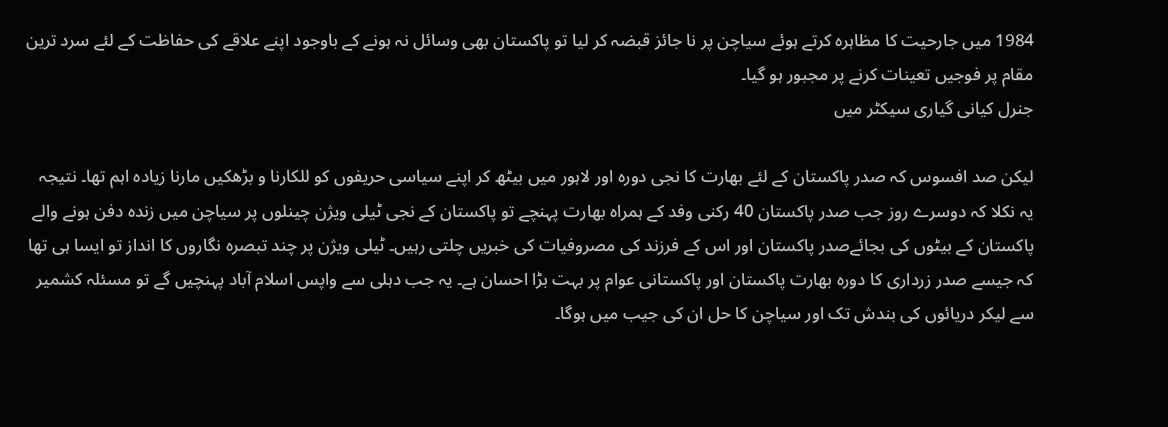1984 میں جارحیت کا مظاہرہ کرتے ہوئے سیاچن پر نا جائز قبضہ کر لیا تو پاکستان بھی وسائل نہ ہونے کے باوجود اپنے علاقے کی حفاظت کے لئے سرد ترین مقام پر فوجیں تعینات کرنے پر مجبور ہو گیا۔
جنرل کیانی گیاری سیکٹر میں

لیکن صد افسوس کہ صدر پاکستان کے لئے بھارت کا نجی دورہ اور لاہور میں بیٹھ کر اپنے سیاسی حریفوں کو للکارنا و بڑھکیں مارنا زیادہ اہم تھا۔ نتیجہ یہ نکلا کہ دوسرے روز جب صدر پاکستان 40 رکنی وفد کے ہمراہ بھارت پہنچے تو پاکستان کے نجی ٹیلی ویژن چینلوں پر سیاچن میں زندہ دفن ہونے والے پاکستان کے بیٹوں کی بجائےصدر پاکستان اور اس کے فرزند کی مصروفیات کی خبریں چلتی رہیں۔ ٹیلی ویژن پر چند تبصرہ نگاروں کا انداز تو ایسا ہی تھا کہ جیسے صدر زرداری کا دورہ بھارت پاکستان اور پاکستانی عوام پر بہت بڑا احسان ہے۔ یہ جب دہلی سے واپس اسلام آباد پہنچیں گے تو مسئلہ کشمیر سے لیکر دریائوں کی بندش تک اور سیاچن کا حل ان کی جیب میں ہوگا۔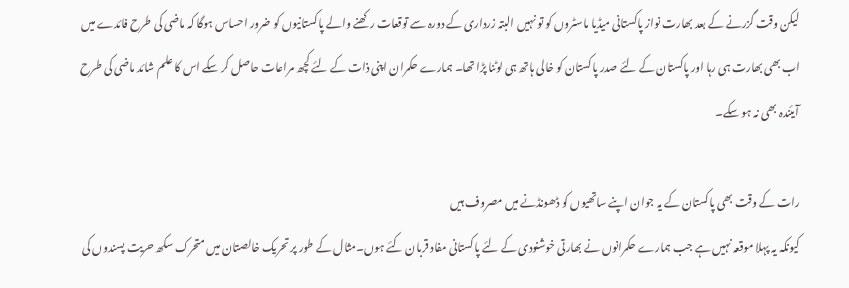لیکن وقت گزرنے کے بعد بھارت نواز پاکستانی میڈیا ماسٹروں کو تو نہیں البتہ زرداری کے دورہ سے توقعات رکھنے والے پاکستانیوں کو ضرور احساس ہوگا کہ ماضی کی طرح فائدے میں اب بھی بھارت ہی رہا اور پاکستان کے لئے صدر پاکستان کو خالی ہاتھ ہی لوٹنا پڑا تھا۔ ہمارے حکمران اپنی ذات کے لئے کچھ مراعات حاصل کر سکے اس کا علم شائد ماضی کی طرح آیئندہ بھی نہ ہو سکے۔

رات کے وقت بھی پاکستان کے یہ جوان اپنے ساتھیوں کو ڈھونڈنے میں مصروف ہیں
کیونکہ یہ پہلا موقعہ نہیں ہے جب ہمارے حکمرانوں نے بھارتی خوشنودی کے لئے پاکستانی مفاد قربان کئے ہوں۔مثال کے طور پر تحریک خالصتان میں متحرک سکھ حریت پسندوں کی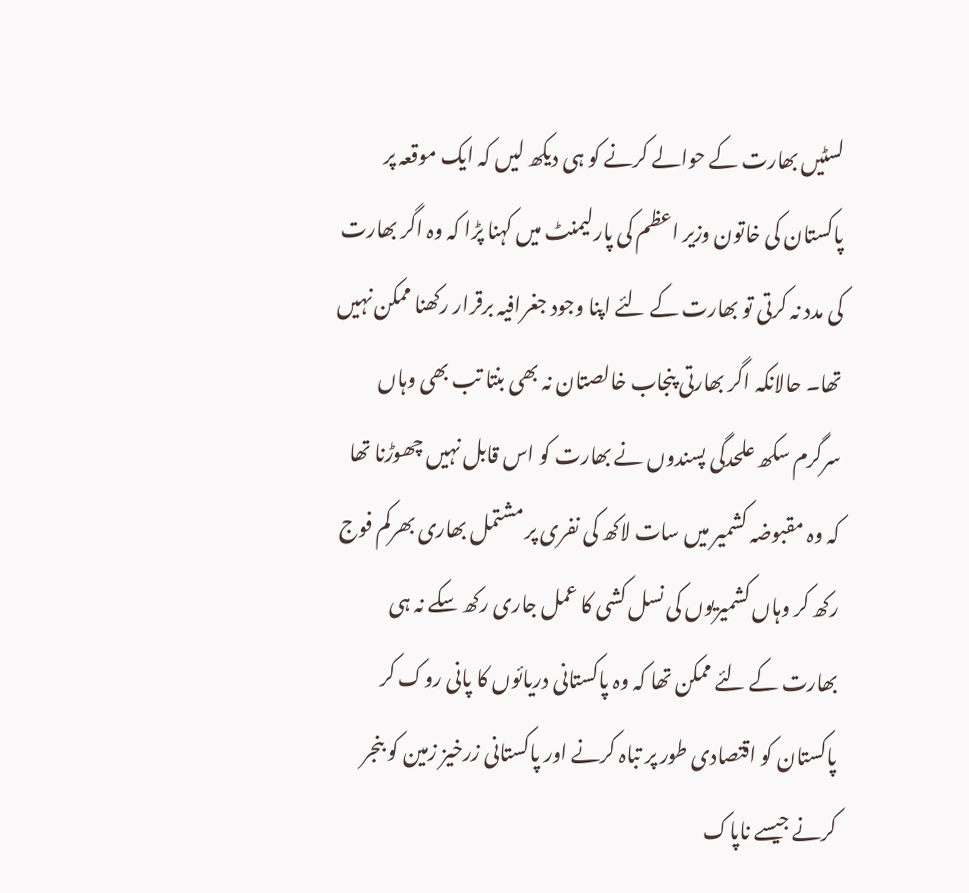لسٹیں بھارت کے حوالے کرنے کو ہی دیکھ لیں کہ ایک موقعہ پر پاکستان کی خاتون وزیر اعظم کی پارلیمنٹ میں کہنا پڑا کہ وہ اگر بھارت کی مدد نہ کرتی تو بھارت کے لئے اپنا وجود جغرافیہ برقرار رکھنا ممکن نہیں تھا۔ حالانکہ اگر بھارتی پنجاب خالصتان نہ بھی بنتا تب بھی وہاں سرگرم سکھ علحدگی پسندوں نے بھارت کو اس قابل نہیں چھوڑنا تھا کہ وہ مقبوضہ کشمیر میں سات لاکھ کی نفری پر مشتمل بھاری بھرکم فوج رکھ کر وہاں کشمیریوں کی نسل کشی کا عمل جاری رکھ سکے نہ ہی بھارت کے لئے ممکن تھا کہ وہ پاکستانی دریائوں کا پانی روک کر پاکستان کو اقتصادی طور پر تباہ کرنے اور پاکستانی زرخیز زمین کو بنجر کرنے جیسے ناپاک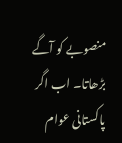منصوبے کو آگے بڑھاتا۔ اب اگر پاکستانی عوام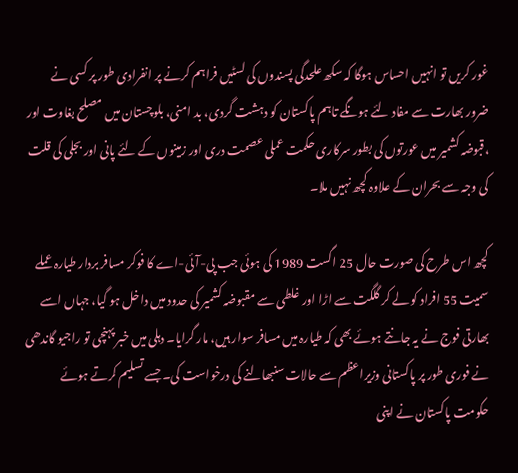غور کریں تو انہیں احساس ہوگا کہ سکھ علحدگی پسندوں کی لسٹیں فراہم کرنے پر انفرادی طور پر کسی نے ضرور بھارت سے مفاد لئے ہونگے تاہم پاکستان کو دہشت گردی، بد امنی، بلوچستان میں مصلح بغاوت اور ،قبوضہ کشمیر میں عورتوں کی بطور سرکاری حکمت عملی عصمت دری اور زمینوں کے لئے پانی اور بجلی کی قلت کی وجہ سے بحران کے علاوہ کچھ نہیں ملا۔

کچھ اس طرح کی صورت حال 25 اگست 1989 کی ہوئی جب پی-آئی-اے کا فوکر مسافر بردار طیارہ عملے سمیت 55 افراد کو لے کر گلگت سے اڑا اور غلطی سے مقبوضہ کشمیر کی حدود میں داخل ہو گیا، جہاں اسے بھارتی فوج نے یہ جانتے ہوئے بھی کہ طیارہ میں مسافر سوار ہیں، مار گرایا۔ دہلی میں خبر پہنچی تو راجیو گاندھی نے فوری طور پر پاکستانی وزیراعظم سے حالات سنبھالنے کی درخواست کی۔ جسے تسلیم کرتے ہوئے حکومت پاکستان نے اپنی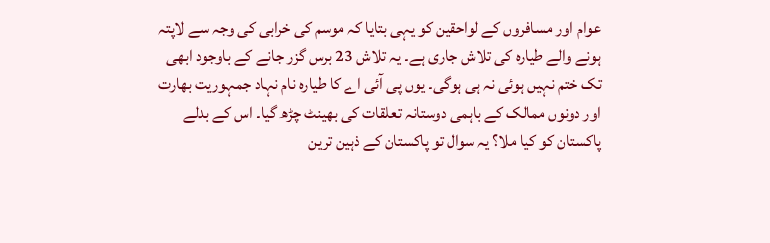عوام اور مسافروں کے لواحقین کو یہی بتایا کہ موسم کی خرابی کی وجہ سے لاپتہ ہونے والے طیارہ کی تلاش جاری ہے۔ یہ تلاش 23 برس گزر جانے کے باوجود ابھی تک ختم نہیں ہوئی نہ ہی ہوگی۔ یوں پی آئی اے کا طیارہ نام نہاد جمہوریت بھارت اور دونوں ممالک کے باہمی دوستانہ تعلقات کی بھینٹ چڑھ گیا۔ اس کے بدلے پاکستان کو کیا ملا؟ یہ سوال تو پاکستان کے ذہین ترین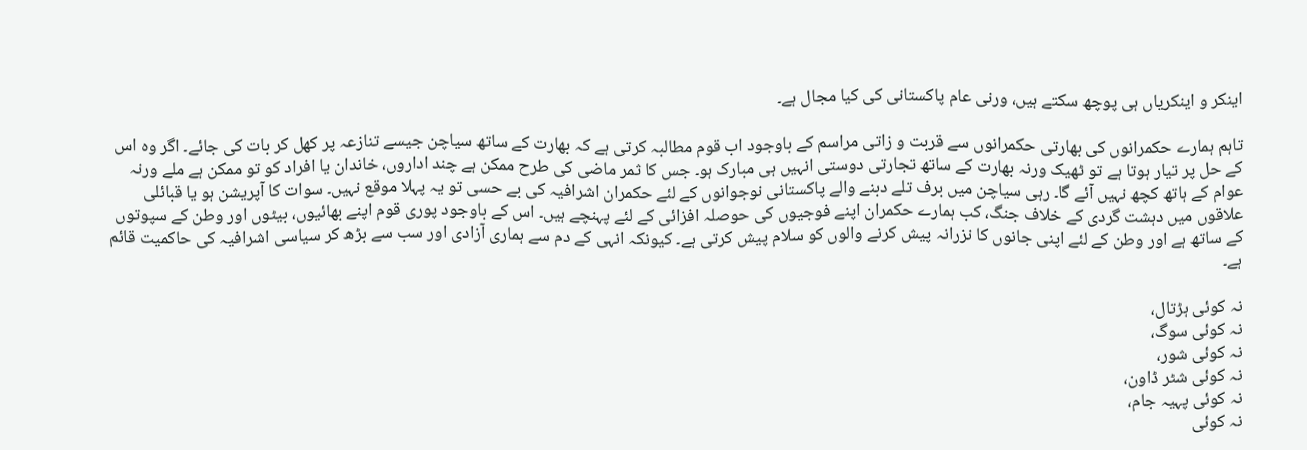اینکر و اینکریاں ہی پوچھ سکتے ہیں، ورنی عام پاکستانی کی کیا مجال ہے۔

تاہم ہمارے حکمرانوں کی بھارتی حکمرانوں سے قربت و زاتی مراسم کے باوجود اب قوم مطالبہ کرتی ہے کہ بھارت کے ساتھ سیاچن جیسے تنازعہ پر کھل کر بات کی جائے۔ اگر وہ اس کے حل پر تیار ہوتا ہے تو ٹھیک ورنہ بھارت کے ساتھ تجارتی دوستی انہیں ہی مبارک ہو۔ جس کا ثمر ماضی کی طرح ممکن ہے چند اداروں، خاندان یا افراد کو تو ممکن ہے ملے ورنہ عوام کے ہاتھ کچھ نہیں آئے گا۔ رہی سیاچن میں برف تلے دبنے والے پاکستانی نوجوانوں کے لئے حکمران اشرافیہ کی بے حسی تو یہ پہلا موقع نہیں۔ سوات کا آپریشن ہو یا قبائلی علاقوں میں دہشت گردی کے خلاف جنگ، کب ہمارے حکمران اپنے فوجیوں کی حوصلہ افزائی کے لئے پہنچے ہیں۔ اس کے باوجود پوری قوم اپنے بھائیوں، بیٹوں اور وطن کے سپوتوں کے ساتھ ہے اور وطن کے لئے اپنی جانوں کا نزرانہ پیش کرنے والوں کو سلام پیش کرتی ہے۔ کیونکہ انہی کے دم سے ہماری آزادی اور سب سے بڑھ کر سیاسی اشرافیہ کی حاکمیت قائم ہے۔

نہ کوئی ہڑتال،
نہ کوئی سوگ،
نہ کوئی شور،
نہ کوئی شٹر ڈاون،
نہ کوئی پہیہ جام،
نہ کوئی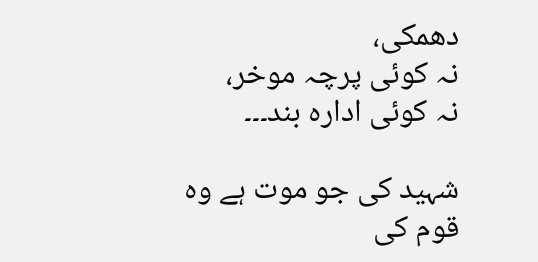دھمکی،
نہ کوئی پرچہ موخر،
نہ کوئی ادارہ بند۔۔۔

شہید کی جو موت ہے وہ قوم کی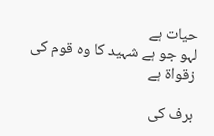حیات ہے
لہو جو ہے شہید کا وہ قوم کی زقواۃ ہے

برف کی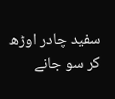سفید چادر اوڑھ کر سو جانے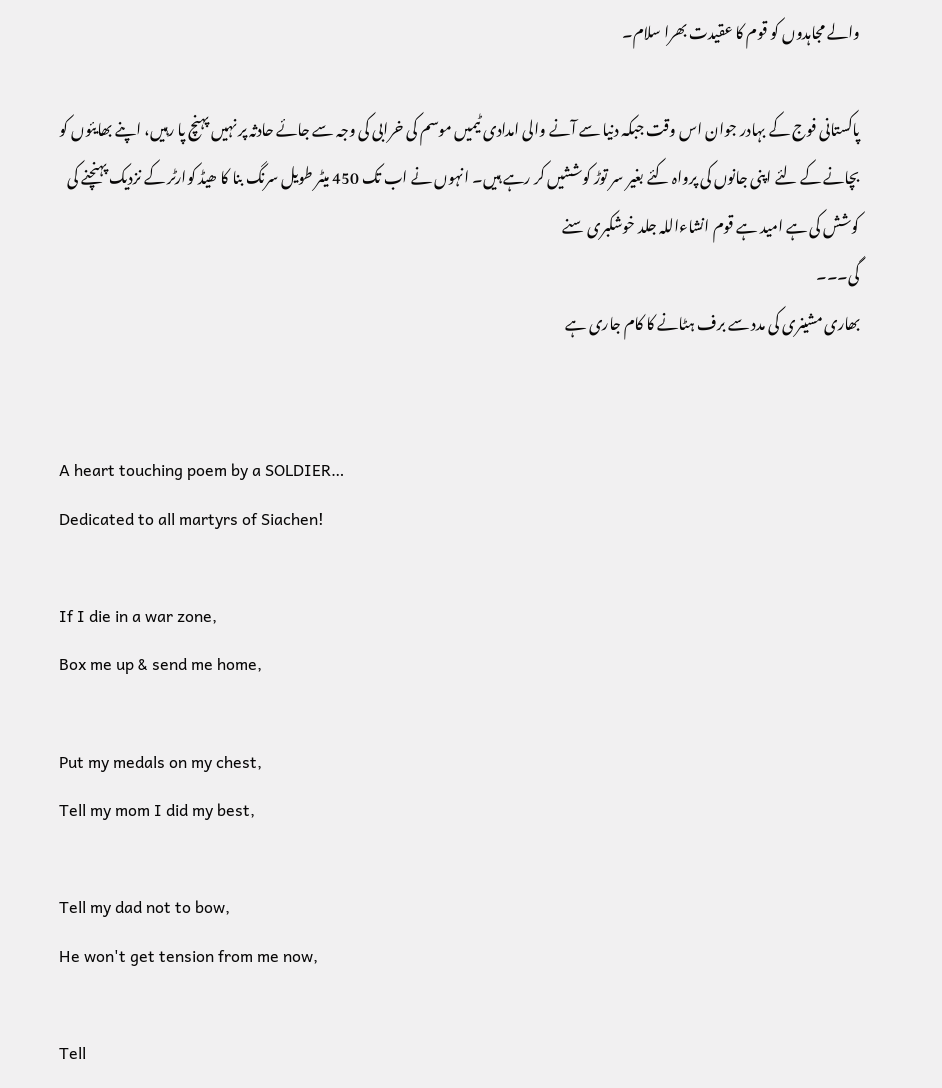والے مجاہدوں کو قوم کا عقیدت بھرا سلام۔

پاکستانی فوج کے بہادر جوان اس وقت جبکہ دنیا سے آنے والی امدادی ٹیمیں موسم کی خرابی کی وجہ سے جائے حادثہ پر نہیں پہنچ پا رہیں، اپنے بھایئوں کو بچانے کے لئے اپنی جانوں کی پرواہ کئے بغیر سر توڑ کوششیں کر رہے ہیں۔ انہوں نے اب تک 450 میٹر طویل سرنگ بنا کا ھیڈ کوارٹر کے نزدیک پہنچنے کی کوشش کی ہے امید ہے قوم انشاءاللہ جلد خوشکبری سنے
گی۔۔۔
بھاری مشینری کی مدد سے برف ہٹانے کا کام جاری ہے


A heart touching poem by a SOLDIER…
Dedicated to all martyrs of Siachen!

If I die in a war zone,
Box me up & send me home,

Put my medals on my chest,
Tell my mom I did my best,

Tell my dad not to bow,
He won't get tension from me now,

Tell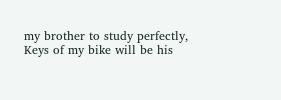my brother to study perfectly,
Keys of my bike will be his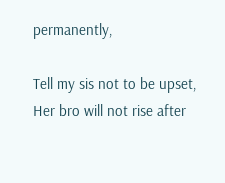permanently,

Tell my sis not to be upset,
Her bro will not rise after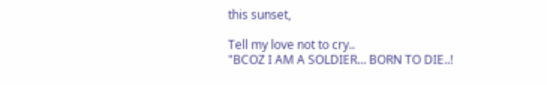this sunset,

Tell my love not to cry..
"BCOZ I AM A SOLDIER… BORN TO DIE..!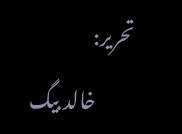تحریر:
          خالد بیگ